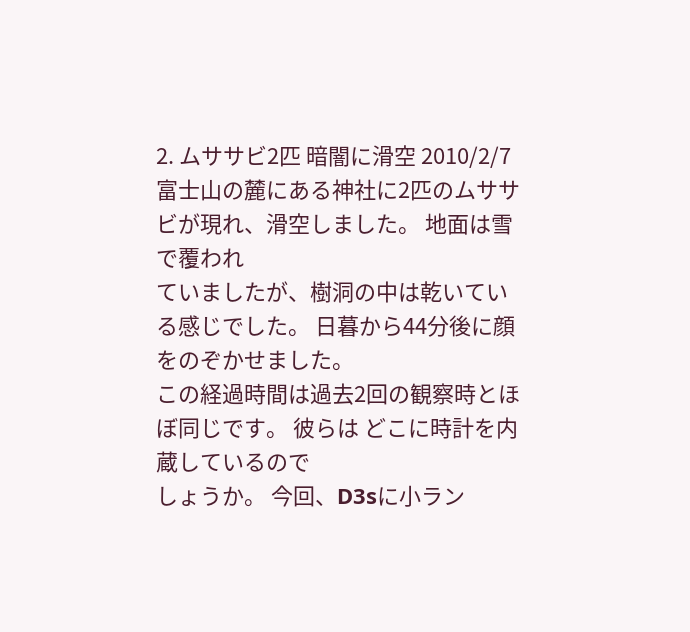2. ムササビ2匹 暗闇に滑空 2010/2/7
富士山の麓にある神社に2匹のムササビが現れ、滑空しました。 地面は雪で覆われ
ていましたが、樹洞の中は乾いている感じでした。 日暮から44分後に顔をのぞかせました。
この経過時間は過去2回の観察時とほぼ同じです。 彼らは どこに時計を内蔵しているので
しょうか。 今回、D3sに小ラン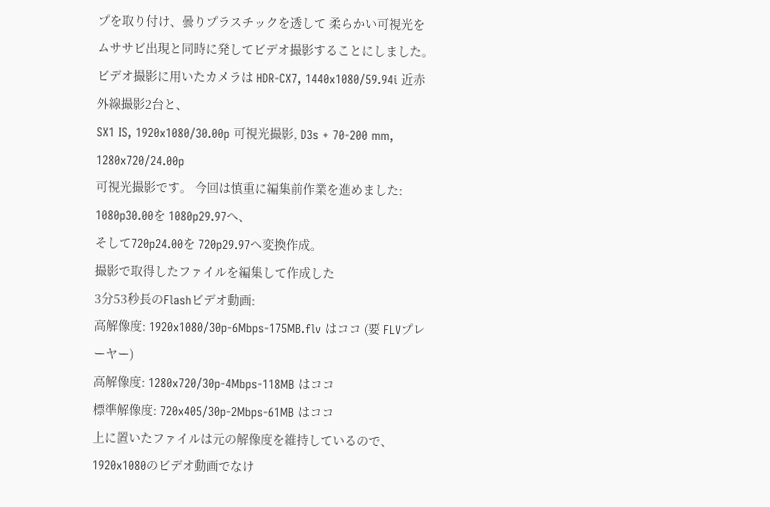プを取り付け、曇りプラスチックを透して 柔らかい可視光を
ムササビ出現と同時に発してビデオ撮影することにしました。
ビデオ撮影に用いたカメラは HDR-CX7, 1440x1080/59.94i 近赤外線撮影2台と、
SX1 IS, 1920x1080/30.00p 可視光撮影, D3s + 70-200 mm, 1280x720/24.00p
可視光撮影です。 今回は慎重に編集前作業を進めました: 1080p30.00を 1080p29.97へ、
そして720p24.00を 720p29.97へ変換作成。
撮影で取得したファイルを編集して作成した
3分53秒長のFlashビデオ動画:
高解像度: 1920x1080/30p-6Mbps-175MB.flv はココ (要 FLVプレーヤー)
高解像度: 1280x720/30p-4Mbps-118MB はココ
標準解像度: 720x405/30p-2Mbps-61MB はココ
上に置いたファイルは元の解像度を維持しているので、1920x1080のビデオ動画でなけ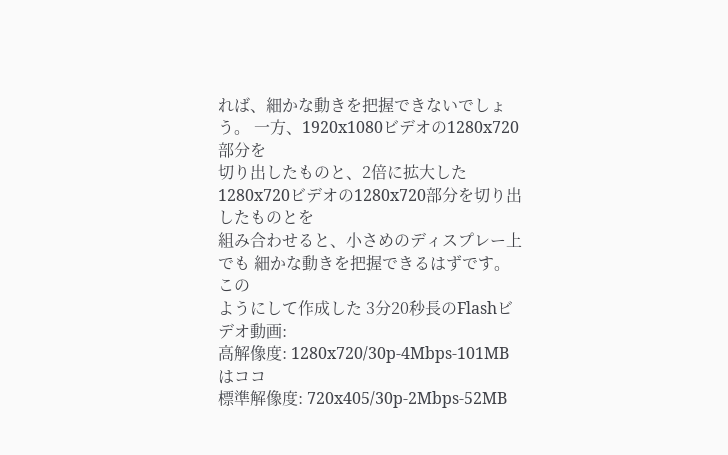れば、細かな動きを把握できないでしょう。 一方、1920x1080ビデオの1280x720部分を
切り出したものと、2倍に拡大した1280x720ビデオの1280x720部分を切り出したものとを
組み合わせると、小さめのディスプレー上でも 細かな動きを把握できるはずです。 この
ようにして作成した 3分20秒長のFlashビデオ動画:
高解像度: 1280x720/30p-4Mbps-101MB はココ
標準解像度: 720x405/30p-2Mbps-52MB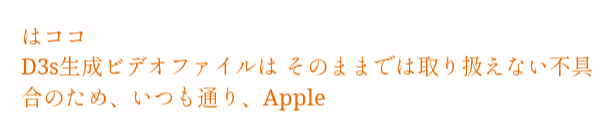はココ
D3s生成ビデオファイルは そのままでは取り扱えない不具合のため、いつも通り、Apple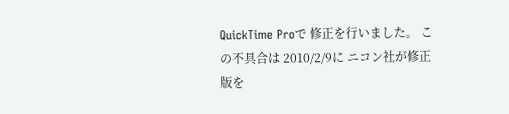QuickTime Proで 修正を行いました。 この不具合は 2010/2/9に ニコン社が修正版を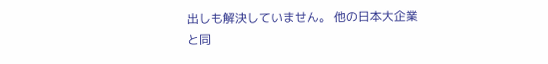出しも解決していません。 他の日本大企業と同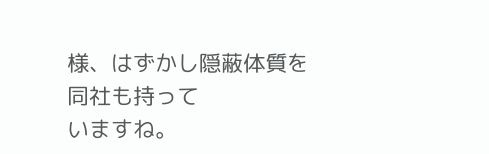様、はずかし隠蔽体質を同社も持って
いますね。